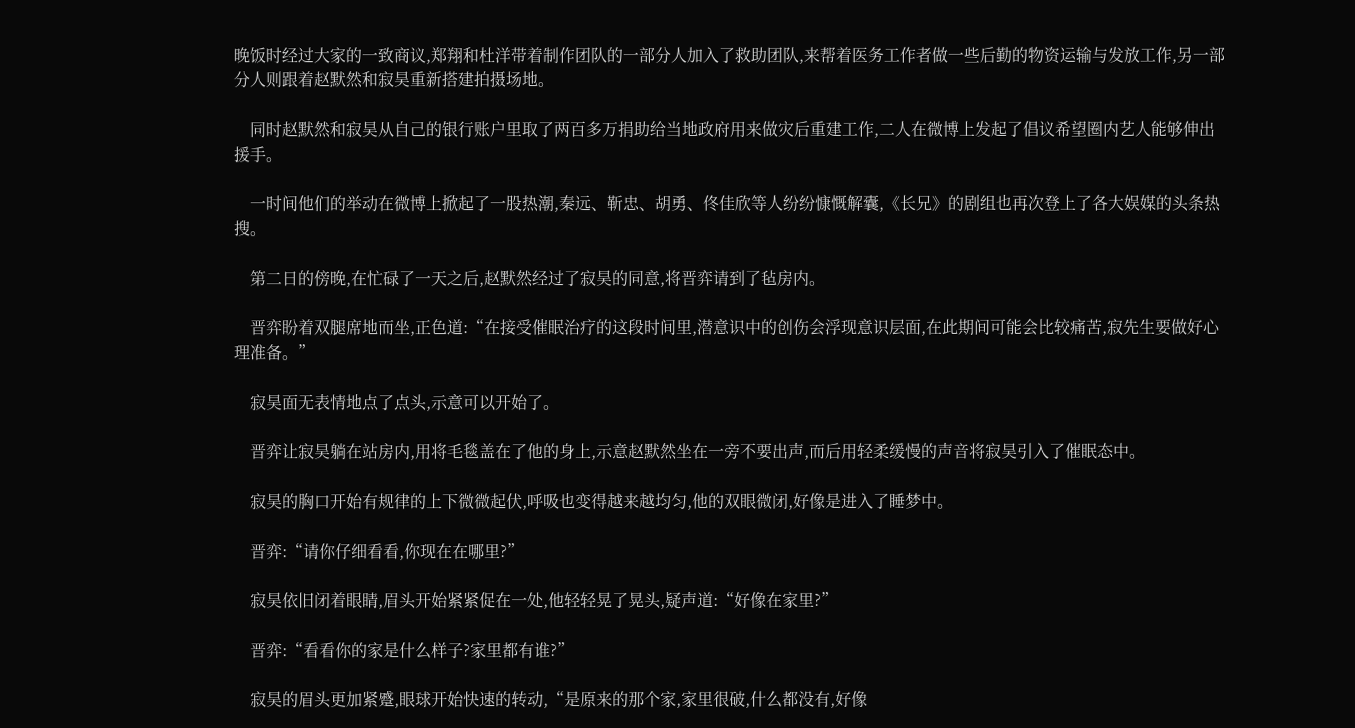晚饭时经过大家的一致商议,郑翔和杜洋带着制作团队的一部分人加入了救助团队,来帮着医务工作者做一些后勤的物资运输与发放工作,另一部分人则跟着赵默然和寂昊重新搭建拍摄场地。

    同时赵默然和寂昊从自己的银行账户里取了两百多万捐助给当地政府用来做灾后重建工作,二人在微博上发起了倡议希望圈内艺人能够伸出援手。

    一时间他们的举动在微博上掀起了一股热潮,秦远、靳忠、胡勇、佟佳欣等人纷纷慷慨解囊,《长兄》的剧组也再次登上了各大娱媒的头条热搜。

    第二日的傍晚,在忙碌了一天之后,赵默然经过了寂昊的同意,将晋弈请到了毡房内。

    晋弈盼着双腿席地而坐,正色道:“在接受催眠治疗的这段时间里,潜意识中的创伤会浮现意识层面,在此期间可能会比较痛苦,寂先生要做好心理准备。”

    寂昊面无表情地点了点头,示意可以开始了。

    晋弈让寂昊躺在站房内,用将毛毯盖在了他的身上,示意赵默然坐在一旁不要出声,而后用轻柔缓慢的声音将寂昊引入了催眠态中。

    寂昊的胸口开始有规律的上下微微起伏,呼吸也变得越来越均匀,他的双眼微闭,好像是进入了睡梦中。

    晋弈:“请你仔细看看,你现在在哪里?”

    寂昊依旧闭着眼睛,眉头开始紧紧促在一处,他轻轻晃了晃头,疑声道:“好像在家里?”

    晋弈:“看看你的家是什么样子?家里都有谁?”

    寂昊的眉头更加紧蹙,眼球开始快速的转动,“是原来的那个家,家里很破,什么都没有,好像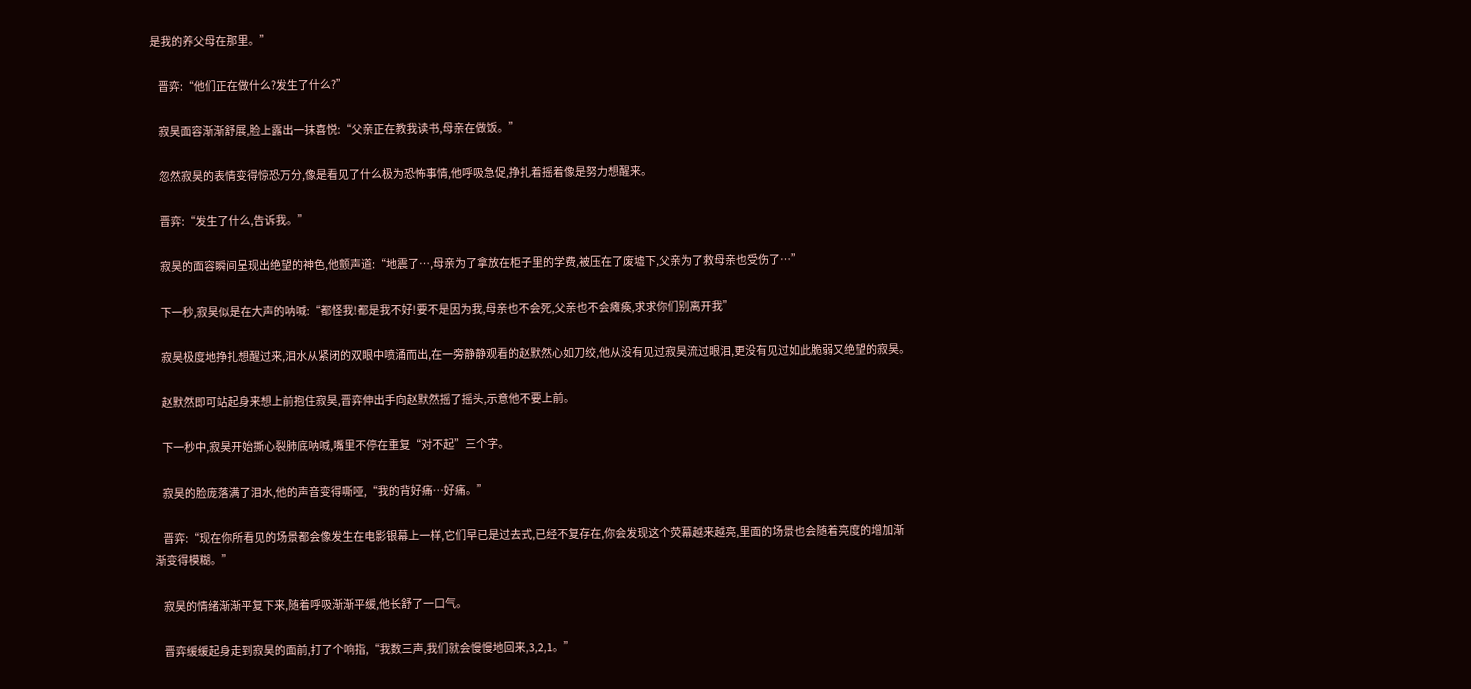是我的养父母在那里。”

    晋弈:“他们正在做什么?发生了什么?”

    寂昊面容渐渐舒展,脸上露出一抹喜悦:“父亲正在教我读书,母亲在做饭。”

    忽然寂昊的表情变得惊恐万分,像是看见了什么极为恐怖事情,他呼吸急促,挣扎着摇着像是努力想醒来。

    晋弈:“发生了什么,告诉我。”

    寂昊的面容瞬间呈现出绝望的神色,他颤声道:“地震了…,母亲为了拿放在柜子里的学费,被压在了废墟下,父亲为了救母亲也受伤了…”

    下一秒,寂昊似是在大声的呐喊:“都怪我!都是我不好!要不是因为我,母亲也不会死,父亲也不会瘫痪,求求你们别离开我”

    寂昊极度地挣扎想醒过来,泪水从紧闭的双眼中喷涌而出,在一旁静静观看的赵默然心如刀绞,他从没有见过寂昊流过眼泪,更没有见过如此脆弱又绝望的寂昊。

    赵默然即可站起身来想上前抱住寂昊,晋弈伸出手向赵默然摇了摇头,示意他不要上前。

    下一秒中,寂昊开始撕心裂肺底呐喊,嘴里不停在重复“对不起”三个字。

    寂昊的脸庞落满了泪水,他的声音变得嘶哑,“我的背好痛…好痛。”

    晋弈:“现在你所看见的场景都会像发生在电影银幕上一样,它们早已是过去式,已经不复存在,你会发现这个荧幕越来越亮,里面的场景也会随着亮度的增加渐渐变得模糊。”

    寂昊的情绪渐渐平复下来,随着呼吸渐渐平缓,他长舒了一口气。

    晋弈缓缓起身走到寂昊的面前,打了个响指,“我数三声,我们就会慢慢地回来,3,2,1。”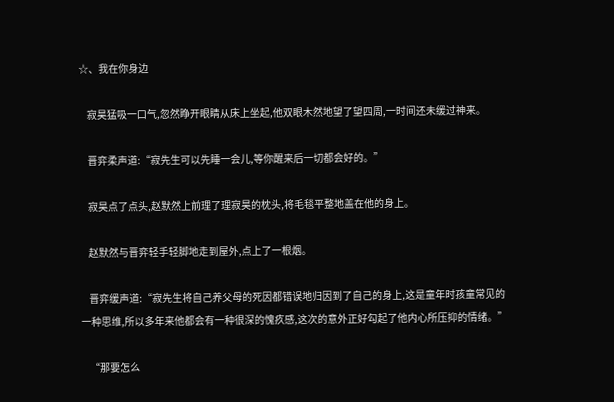☆、我在你身边

    寂昊猛吸一口气,忽然睁开眼睛从床上坐起,他双眼木然地望了望四周,一时间还未缓过神来。

    晋弈柔声道:“寂先生可以先睡一会儿,等你醒来后一切都会好的。”

    寂昊点了点头,赵默然上前理了理寂昊的枕头,将毛毯平整地盖在他的身上。

    赵默然与晋弈轻手轻脚地走到屋外,点上了一根烟。

    晋弈缓声道:“寂先生将自己养父母的死因都错误地归因到了自己的身上,这是童年时孩童常见的一种思维,所以多年来他都会有一种很深的愧疚感,这次的意外正好勾起了他内心所压抑的情绪。”

    “那要怎么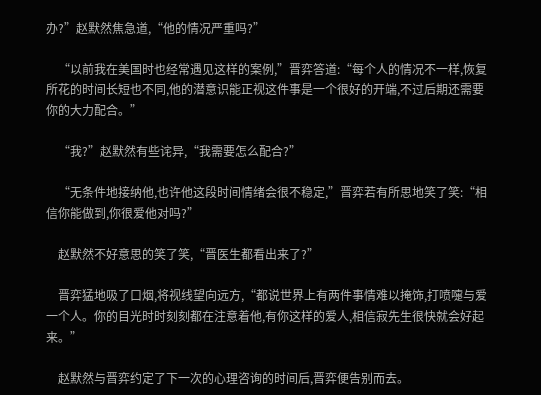办?”赵默然焦急道,“他的情况严重吗?”

    “以前我在美国时也经常遇见这样的案例,”晋弈答道:“每个人的情况不一样,恢复所花的时间长短也不同,他的潜意识能正视这件事是一个很好的开端,不过后期还需要你的大力配合。”

    “我?”赵默然有些诧异,“我需要怎么配合?”

    “无条件地接纳他,也许他这段时间情绪会很不稳定,”晋弈若有所思地笑了笑:“相信你能做到,你很爱他对吗?”

    赵默然不好意思的笑了笑,“晋医生都看出来了?”

    晋弈猛地吸了口烟,将视线望向远方,“都说世界上有两件事情难以掩饰,打喷嚏与爱一个人。你的目光时时刻刻都在注意着他,有你这样的爱人,相信寂先生很快就会好起来。”

    赵默然与晋弈约定了下一次的心理咨询的时间后,晋弈便告别而去。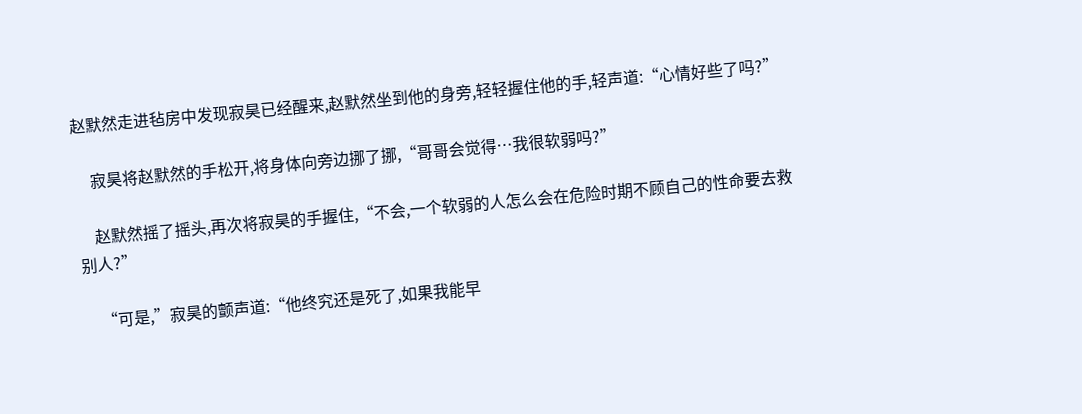赵默然走进毡房中发现寂昊已经醒来,赵默然坐到他的身旁,轻轻握住他的手,轻声道:“心情好些了吗?”

    寂昊将赵默然的手松开,将身体向旁边挪了挪,“哥哥会觉得…我很软弱吗?”

    赵默然摇了摇头,再次将寂昊的手握住,“不会,一个软弱的人怎么会在危险时期不顾自己的性命要去救别人?”

    “可是,”寂昊的颤声道:“他终究还是死了,如果我能早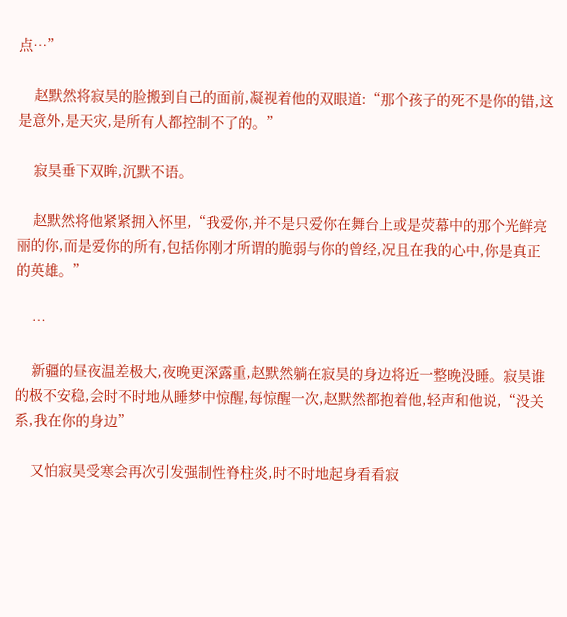点…”

    赵默然将寂昊的脸搬到自己的面前,凝视着他的双眼道:“那个孩子的死不是你的错,这是意外,是天灾,是所有人都控制不了的。”

    寂昊垂下双眸,沉默不语。

    赵默然将他紧紧拥入怀里,“我爱你,并不是只爱你在舞台上或是荧幕中的那个光鲜亮丽的你,而是爱你的所有,包括你刚才所谓的脆弱与你的曾经,况且在我的心中,你是真正的英雄。”

    …

    新疆的昼夜温差极大,夜晚更深露重,赵默然躺在寂昊的身边将近一整晚没睡。寂昊谁的极不安稳,会时不时地从睡梦中惊醒,每惊醒一次,赵默然都抱着他,轻声和他说,“没关系,我在你的身边”

    又怕寂昊受寒会再次引发强制性脊柱炎,时不时地起身看看寂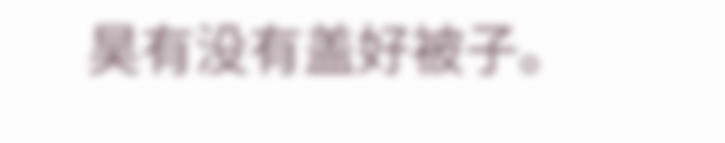昊有没有盖好被子。